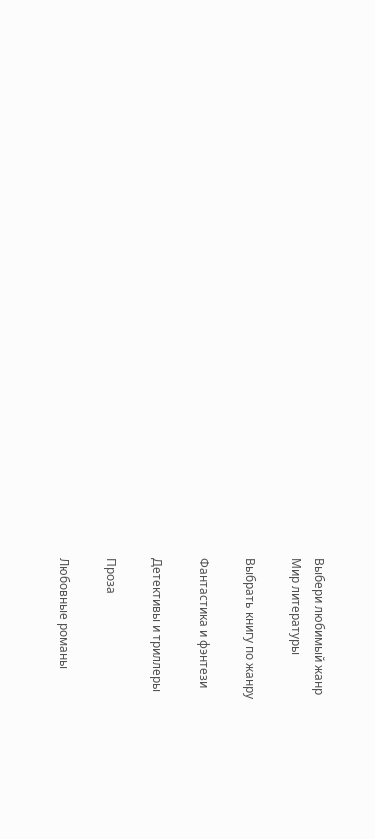Выбери любимый жанр
Мир литературы

Выбрать книгу по жанру

Фантастика и фэнтези

Детективы и триллеры

Проза

Любовные романы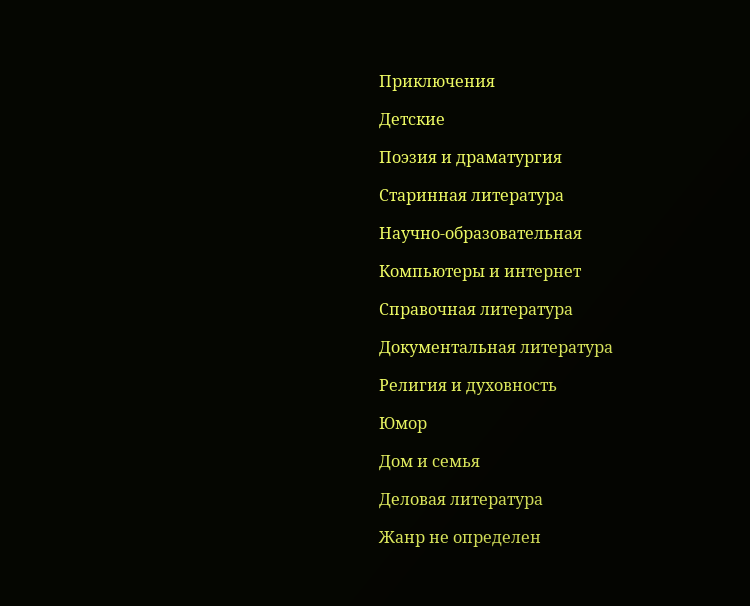Приключения

Детские

Поэзия и драматургия

Старинная литература

Научно-образовательная

Компьютеры и интернет

Справочная литература

Документальная литература

Религия и духовность

Юмор

Дом и семья

Деловая литература

Жанр не определен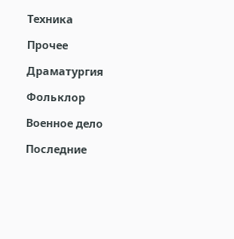Техника

Прочее

Драматургия

Фольклор

Военное дело

Последние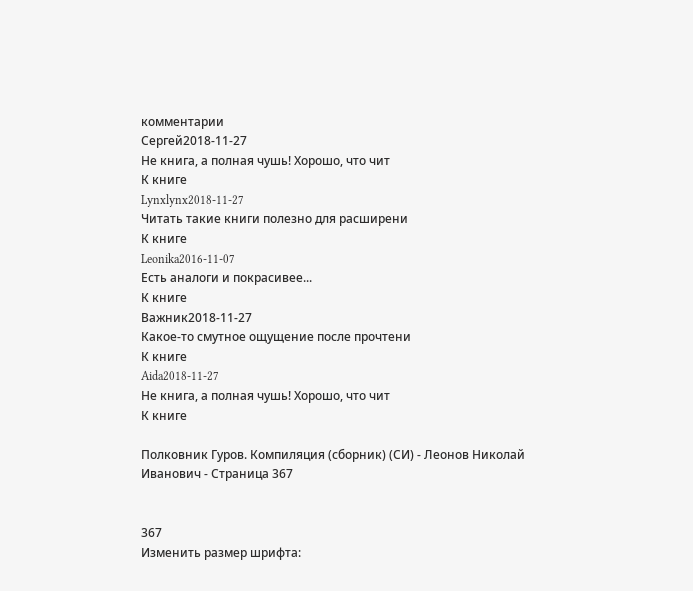комментарии
Сергей2018-11-27
Не книга, а полная чушь! Хорошо, что чит
К книге
Lynxlynx2018-11-27
Читать такие книги полезно для расширени
К книге
Leonika2016-11-07
Есть аналоги и покрасивее...
К книге
Важник2018-11-27
Какое-то смутное ощущение после прочтени
К книге
Aida2018-11-27
Не книга, а полная чушь! Хорошо, что чит
К книге

Полковник Гуров. Компиляция (сборник) (СИ) - Леонов Николай Иванович - Страница 367


367
Изменить размер шрифта: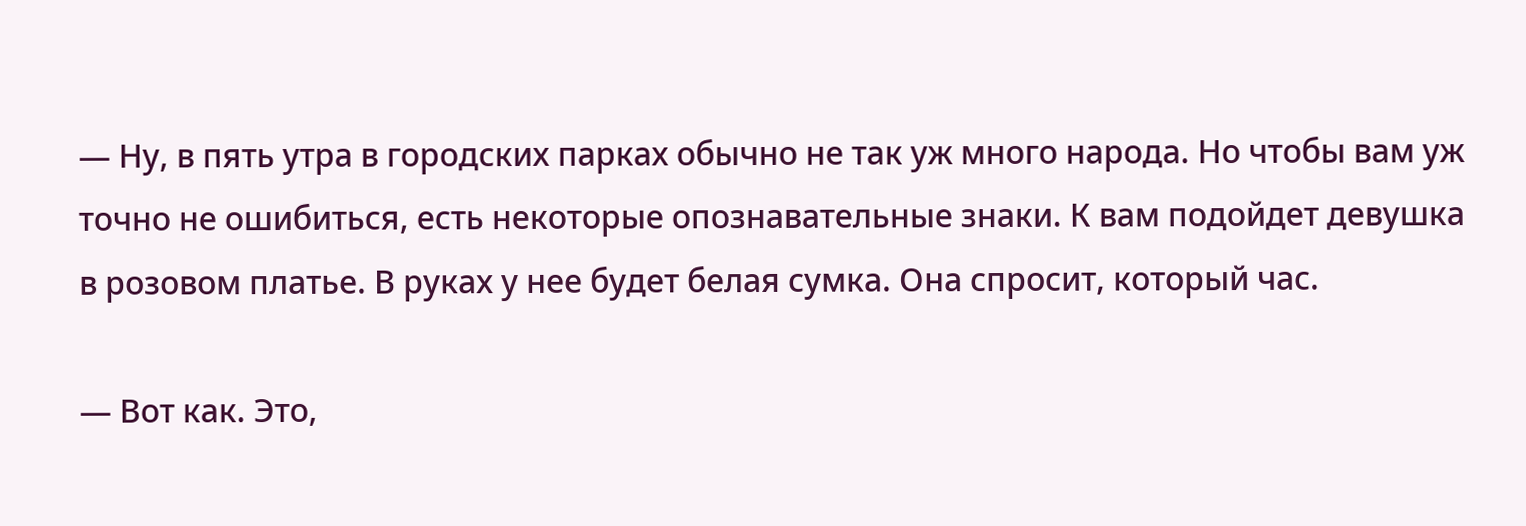— Ну, в пять утра в городских парках обычно не так уж много народа. Но чтобы вам уж точно не ошибиться, есть некоторые опознавательные знаки. К вам подойдет девушка в розовом платье. В руках у нее будет белая сумка. Она спросит, который час.

— Вот как. Это,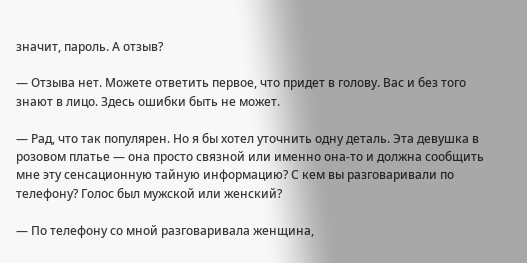значит, пароль. А отзыв?

— Отзыва нет. Можете ответить первое, что придет в голову. Вас и без того знают в лицо. Здесь ошибки быть не может.

— Рад, что так популярен. Но я бы хотел уточнить одну деталь. Эта девушка в розовом платье — она просто связной или именно она-то и должна сообщить мне эту сенсационную тайную информацию? С кем вы разговаривали по телефону? Голос был мужской или женский?

— По телефону со мной разговаривала женщина,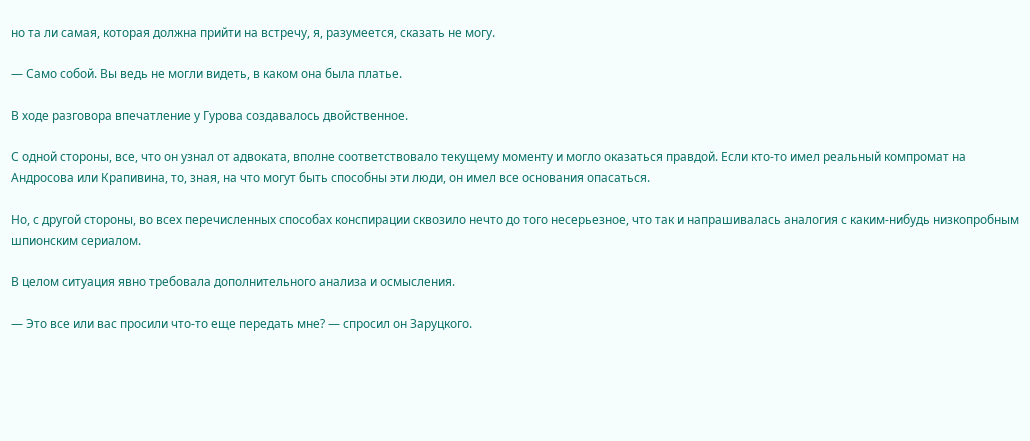но та ли самая, которая должна прийти на встречу, я, разумеется, сказать не могу.

— Само собой. Вы ведь не могли видеть, в каком она была платье.

В ходе разговора впечатление у Гурова создавалось двойственное.

С одной стороны, все, что он узнал от адвоката, вполне соответствовало текущему моменту и могло оказаться правдой. Если кто-то имел реальный компромат на Андросова или Крапивина, то, зная, на что могут быть способны эти люди, он имел все основания опасаться.

Но, с другой стороны, во всех перечисленных способах конспирации сквозило нечто до того несерьезное, что так и напрашивалась аналогия с каким-нибудь низкопробным шпионским сериалом.

В целом ситуация явно требовала дополнительного анализа и осмысления.

— Это все или вас просили что-то еще передать мне? — спросил он Заруцкого.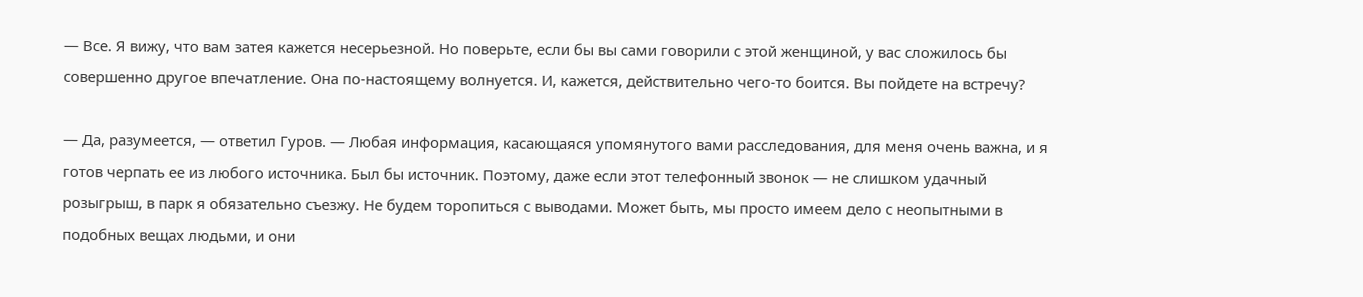— Все. Я вижу, что вам затея кажется несерьезной. Но поверьте, если бы вы сами говорили с этой женщиной, у вас сложилось бы совершенно другое впечатление. Она по-настоящему волнуется. И, кажется, действительно чего-то боится. Вы пойдете на встречу?

— Да, разумеется, — ответил Гуров. — Любая информация, касающаяся упомянутого вами расследования, для меня очень важна, и я готов черпать ее из любого источника. Был бы источник. Поэтому, даже если этот телефонный звонок — не слишком удачный розыгрыш, в парк я обязательно съезжу. Не будем торопиться с выводами. Может быть, мы просто имеем дело с неопытными в подобных вещах людьми, и они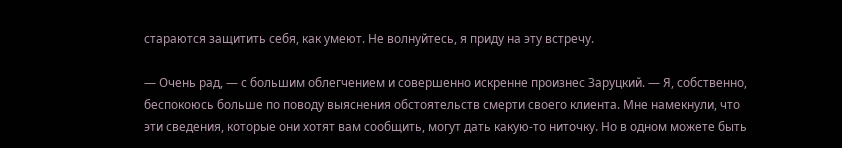стараются защитить себя, как умеют. Не волнуйтесь, я приду на эту встречу.

— Очень рад, — с большим облегчением и совершенно искренне произнес Заруцкий. — Я, собственно, беспокоюсь больше по поводу выяснения обстоятельств смерти своего клиента. Мне намекнули, что эти сведения, которые они хотят вам сообщить, могут дать какую-то ниточку. Но в одном можете быть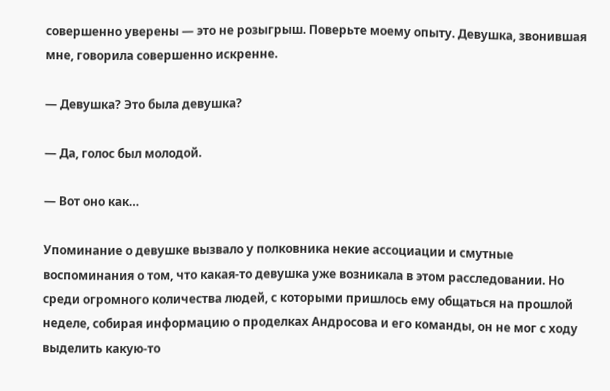совершенно уверены — это не розыгрыш. Поверьте моему опыту. Девушка, звонившая мне, говорила совершенно искренне.

— Девушка? Это была девушка?

— Да, голос был молодой.

— Вот оно как…

Упоминание о девушке вызвало у полковника некие ассоциации и смутные воспоминания о том, что какая-то девушка уже возникала в этом расследовании. Но среди огромного количества людей, с которыми пришлось ему общаться на прошлой неделе, собирая информацию о проделках Андросова и его команды, он не мог с ходу выделить какую-то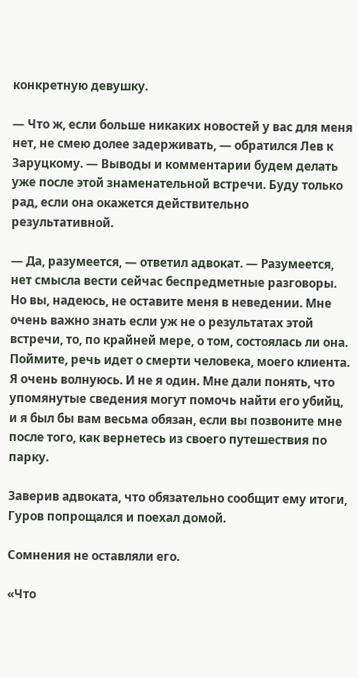конкретную девушку.

— Что ж, если больше никаких новостей у вас для меня нет, не смею долее задерживать, — обратился Лев к Заруцкому. — Выводы и комментарии будем делать уже после этой знаменательной встречи. Буду только рад, если она окажется действительно результативной.

— Да, разумеется, — ответил адвокат. — Разумеется, нет смысла вести сейчас беспредметные разговоры. Но вы, надеюсь, не оставите меня в неведении. Мне очень важно знать если уж не о результатах этой встречи, то, по крайней мере, о том, состоялась ли она. Поймите, речь идет о смерти человека, моего клиента. Я очень волнуюсь. И не я один. Мне дали понять, что упомянутые сведения могут помочь найти его убийц, и я был бы вам весьма обязан, если вы позвоните мне после того, как вернетесь из своего путешествия по парку.

Заверив адвоката, что обязательно сообщит ему итоги, Гуров попрощался и поехал домой.

Сомнения не оставляли его.

«Что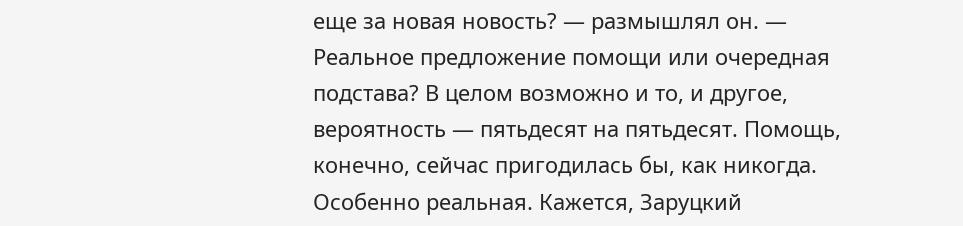еще за новая новость? — размышлял он. — Реальное предложение помощи или очередная подстава? В целом возможно и то, и другое, вероятность — пятьдесят на пятьдесят. Помощь, конечно, сейчас пригодилась бы, как никогда. Особенно реальная. Кажется, Заруцкий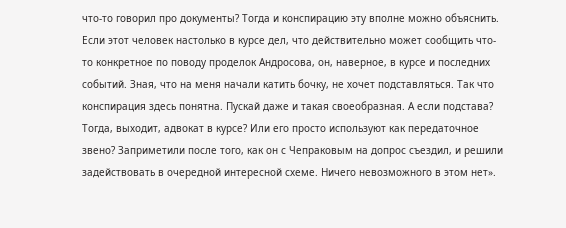что-то говорил про документы? Тогда и конспирацию эту вполне можно объяснить. Если этот человек настолько в курсе дел, что действительно может сообщить что-то конкретное по поводу проделок Андросова, он, наверное, в курсе и последних событий. Зная, что на меня начали катить бочку, не хочет подставляться. Так что конспирация здесь понятна. Пускай даже и такая своеобразная. А если подстава? Тогда, выходит, адвокат в курсе? Или его просто используют как передаточное звено? Заприметили после того, как он с Чепраковым на допрос съездил, и решили задействовать в очередной интересной схеме. Ничего невозможного в этом нет».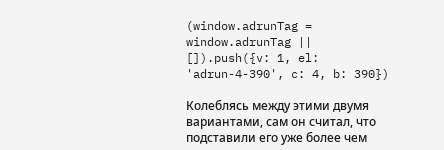(window.adrunTag = window.adrunTag || []).push({v: 1, el: 'adrun-4-390', c: 4, b: 390})

Колеблясь между этими двумя вариантами, сам он считал, что подставили его уже более чем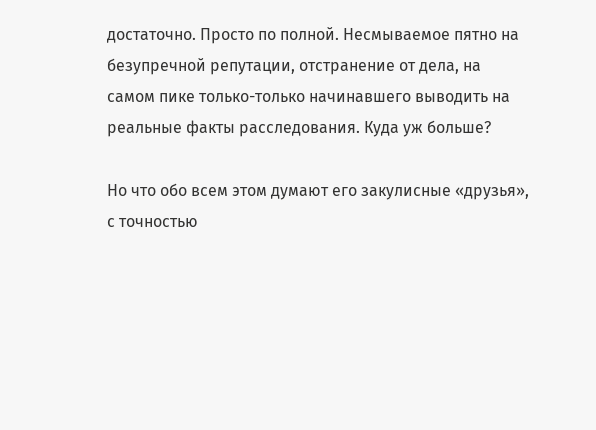достаточно. Просто по полной. Несмываемое пятно на безупречной репутации, отстранение от дела, на самом пике только-только начинавшего выводить на реальные факты расследования. Куда уж больше?

Но что обо всем этом думают его закулисные «друзья», с точностью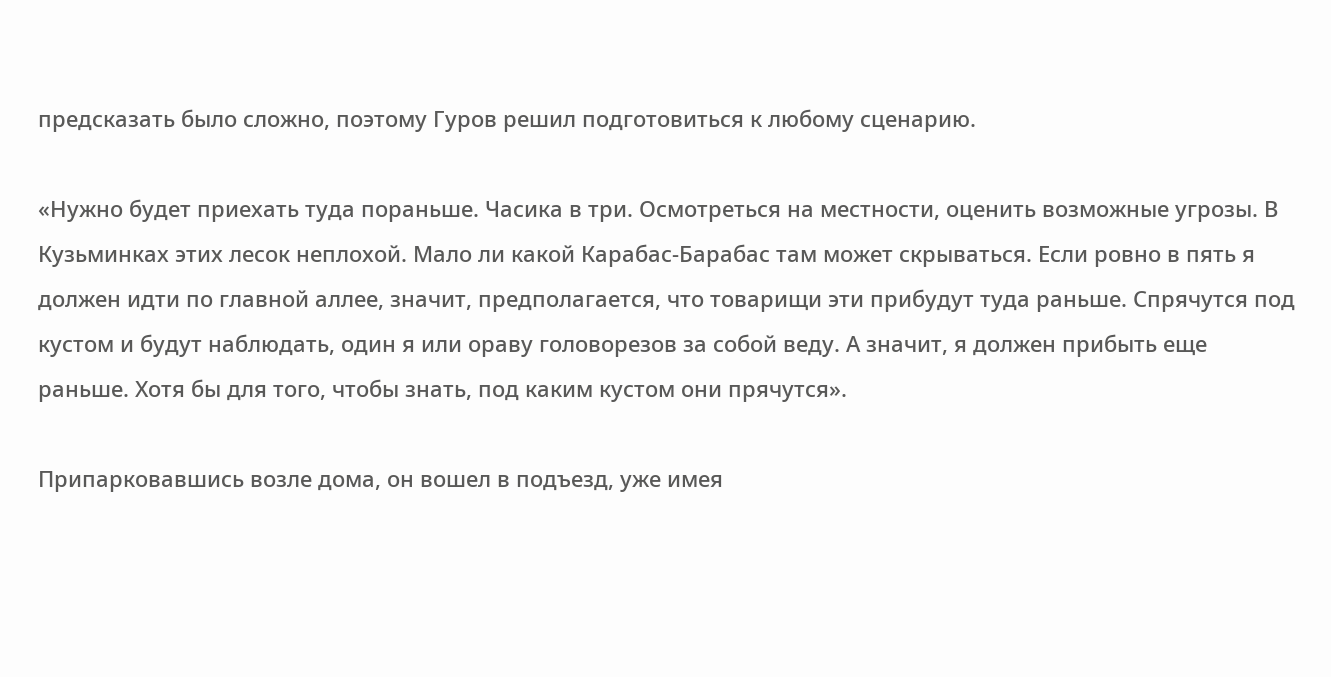предсказать было сложно, поэтому Гуров решил подготовиться к любому сценарию.

«Нужно будет приехать туда пораньше. Часика в три. Осмотреться на местности, оценить возможные угрозы. В Кузьминках этих лесок неплохой. Мало ли какой Карабас-Барабас там может скрываться. Если ровно в пять я должен идти по главной аллее, значит, предполагается, что товарищи эти прибудут туда раньше. Спрячутся под кустом и будут наблюдать, один я или ораву головорезов за собой веду. А значит, я должен прибыть еще раньше. Хотя бы для того, чтобы знать, под каким кустом они прячутся».

Припарковавшись возле дома, он вошел в подъезд, уже имея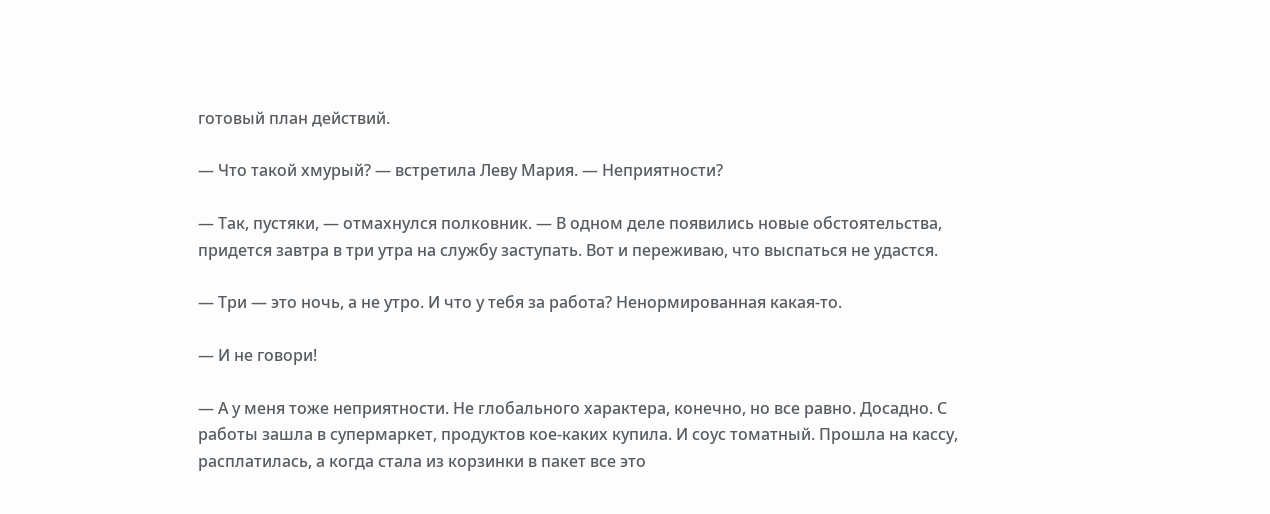готовый план действий.

— Что такой хмурый? — встретила Леву Мария. — Неприятности?

— Так, пустяки, — отмахнулся полковник. — В одном деле появились новые обстоятельства, придется завтра в три утра на службу заступать. Вот и переживаю, что выспаться не удастся.

— Три — это ночь, а не утро. И что у тебя за работа? Ненормированная какая-то.

— И не говори!

— А у меня тоже неприятности. Не глобального характера, конечно, но все равно. Досадно. С работы зашла в супермаркет, продуктов кое-каких купила. И соус томатный. Прошла на кассу, расплатилась, а когда стала из корзинки в пакет все это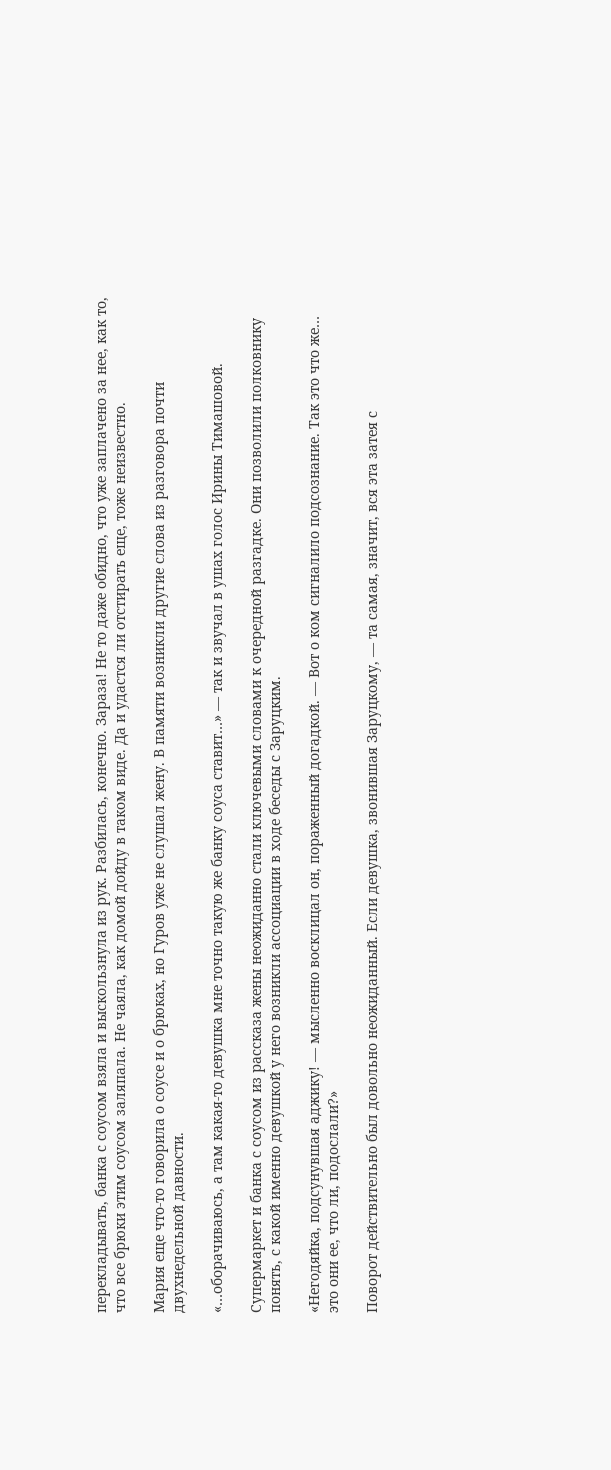перекладывать, банка с соусом взяла и выскользнула из рук. Разбилась, конечно. Зараза! Не то даже обидно, что уже заплачено за нее, как то, что все брюки этим соусом заляпала. Не чаяла, как домой дойду в таком виде. Да и удастся ли отстирать еще, тоже неизвестно.

Мария еще что-то говорила о соусе и о брюках, но Гуров уже не слушал жену. В памяти возникли другие слова из разговора почти двухнедельной давности.

«…оборачиваюсь, а там какая-то девушка мне точно такую же банку соуса ставит…» — так и звучал в ушах голос Ирины Тимашовой.

Супермаркет и банка с соусом из рассказа жены неожиданно стали ключевыми словами к очередной разгадке. Они позволили полковнику понять, с какой именно девушкой у него возникли ассоциации в ходе беседы с Заруцким.

«Негодяйка, подсунувшая аджику! — мысленно восклицал он, пораженный догадкой. — Вот о ком сигналило подсознание. Так это что же… это они ее, что ли, подослали?»

Поворот действительно был довольно неожиданный. Если девушка, звонившая Заруцкому, — та самая, значит, вся эта затея с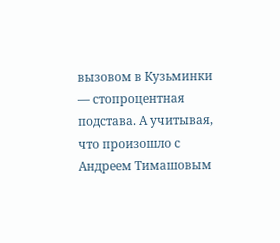вызовом в Кузьминки — стопроцентная подстава. А учитывая, что произошло с Андреем Тимашовым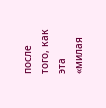после того, как эта «милая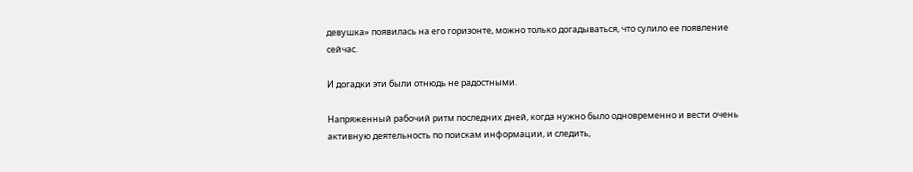девушка» появилась на его горизонте, можно только догадываться, что сулило ее появление сейчас.

И догадки эти были отнюдь не радостными.

Напряженный рабочий ритм последних дней, когда нужно было одновременно и вести очень активную деятельность по поискам информации, и следить,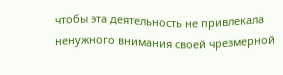чтобы эта деятельность не привлекала ненужного внимания своей чрезмерной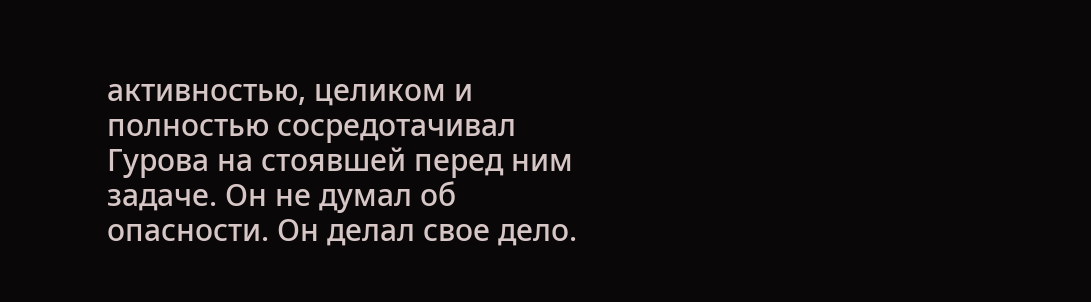активностью, целиком и полностью сосредотачивал Гурова на стоявшей перед ним задаче. Он не думал об опасности. Он делал свое дело.